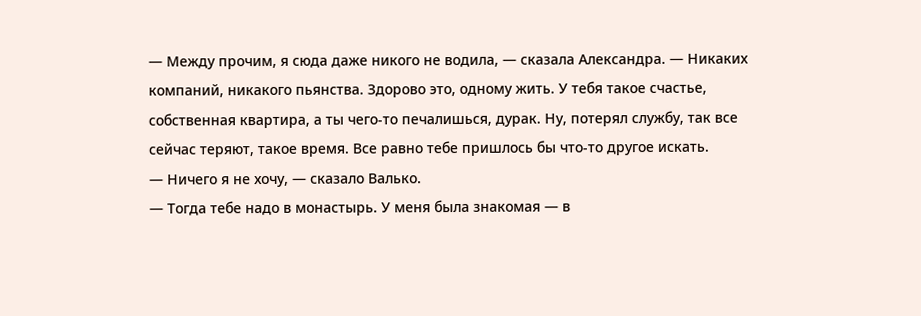— Между прочим, я сюда даже никого не водила, — сказала Александра. — Никаких компаний, никакого пьянства. Здорово это, одному жить. У тебя такое счастье, собственная квартира, а ты чего-то печалишься, дурак. Ну, потерял службу, так все сейчас теряют, такое время. Все равно тебе пришлось бы что-то другое искать.
— Ничего я не хочу, — сказало Валько.
— Тогда тебе надо в монастырь. У меня была знакомая — в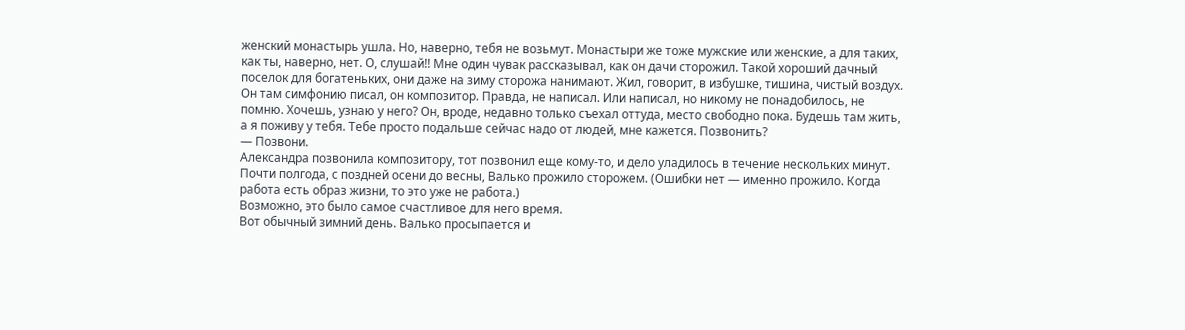женский монастырь ушла. Но, наверно, тебя не возьмут. Монастыри же тоже мужские или женские, а для таких, как ты, наверно, нет. О, слушай!! Мне один чувак рассказывал, как он дачи сторожил. Такой хороший дачный поселок для богатеньких, они даже на зиму сторожа нанимают. Жил, говорит, в избушке, тишина, чистый воздух. Он там симфонию писал, он композитор. Правда, не написал. Или написал, но никому не понадобилось, не помню. Хочешь, узнаю у него? Он, вроде, недавно только съехал оттуда, место свободно пока. Будешь там жить, а я поживу у тебя. Тебе просто подальше сейчас надо от людей, мне кажется. Позвонить?
— Позвони.
Александра позвонила композитору, тот позвонил еще кому-то, и дело уладилось в течение нескольких минут.
Почти полгода, с поздней осени до весны, Валько прожило сторожем. (Ошибки нет — именно прожило. Когда работа есть образ жизни, то это уже не работа.)
Возможно, это было самое счастливое для него время.
Вот обычный зимний день. Валько просыпается и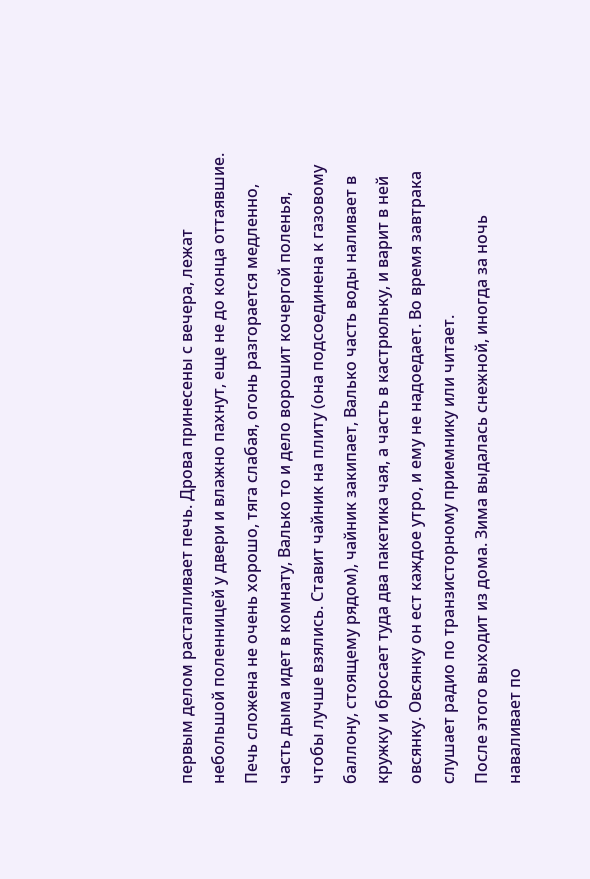первым делом растапливает печь. Дрова принесены с вечера, лежат небольшой поленницей у двери и влажно пахнут, еще не до конца оттаявшие. Печь сложена не очень хорошо, тяга слабая, огонь разгорается медленно, часть дыма идет в комнату, Валько то и дело ворошит кочергой поленья, чтобы лучше взялись. Ставит чайник на плиту (она подсоединена к газовому баллону, стоящему рядом), чайник закипает, Валько часть воды наливает в кружку и бросает туда два пакетика чая, а часть в кастрюльку, и варит в ней овсянку. Овсянку он ест каждое утро, и ему не надоедает. Во время завтрака слушает радио по транзисторному приемнику или читает.
После этого выходит из дома. Зима выдалась снежной, иногда за ночь наваливает по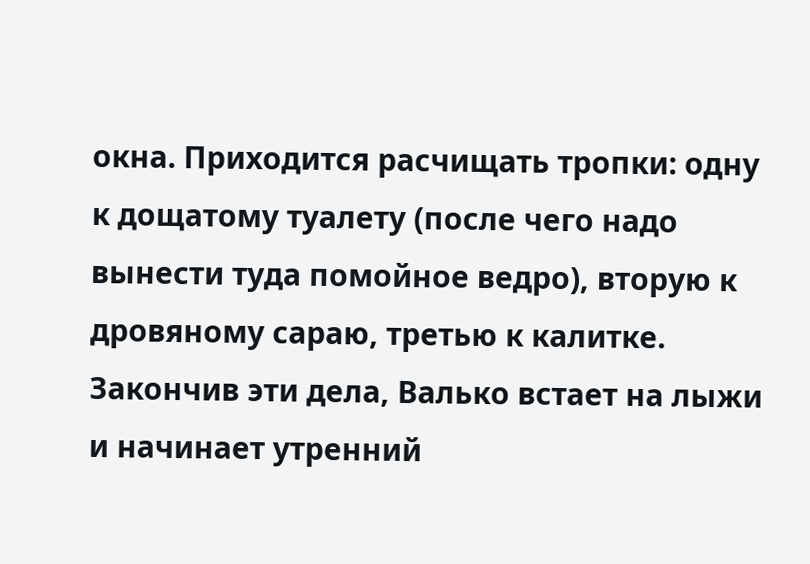окна. Приходится расчищать тропки: одну к дощатому туалету (после чего надо вынести туда помойное ведро), вторую к дровяному сараю, третью к калитке.
Закончив эти дела, Валько встает на лыжи и начинает утренний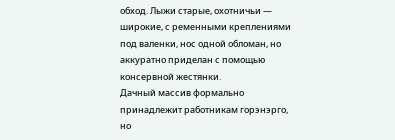обход. Лыжи старые, охотничьи — широкие, с ременными креплениями под валенки, нос одной обломан, но аккуратно приделан с помощью консервной жестянки.
Дачный массив формально принадлежит работникам горэнэрго, но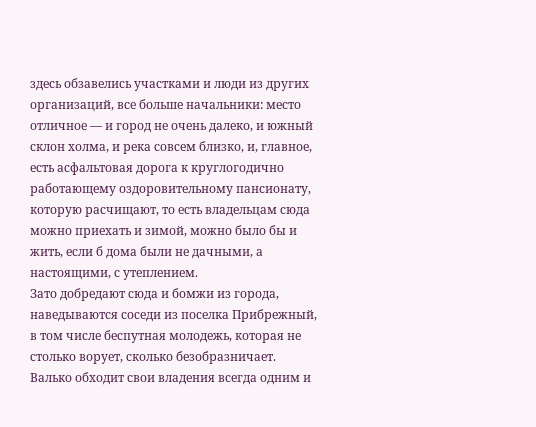здесь обзавелись участками и люди из других организаций, все больше начальники: место отличное — и город не очень далеко, и южный склон холма, и река совсем близко, и, главное, есть асфальтовая дорога к круглогодично работающему оздоровительному пансионату, которую расчищают, то есть владельцам сюда можно приехать и зимой, можно было бы и жить, если б дома были не дачными, а настоящими, с утеплением.
Зато добредают сюда и бомжи из города, наведываются соседи из поселка Прибрежный, в том числе беспутная молодежь, которая не столько ворует, сколько безобразничает.
Валько обходит свои владения всегда одним и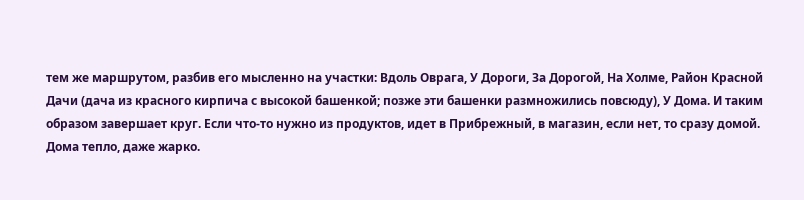тем же маршрутом, разбив его мысленно на участки: Вдоль Оврага, У Дороги, За Дорогой, На Холме, Район Красной Дачи (дача из красного кирпича с высокой башенкой; позже эти башенки размножились повсюду), У Дома. И таким образом завершает круг. Если что-то нужно из продуктов, идет в Прибрежный, в магазин, если нет, то сразу домой.
Дома тепло, даже жарко.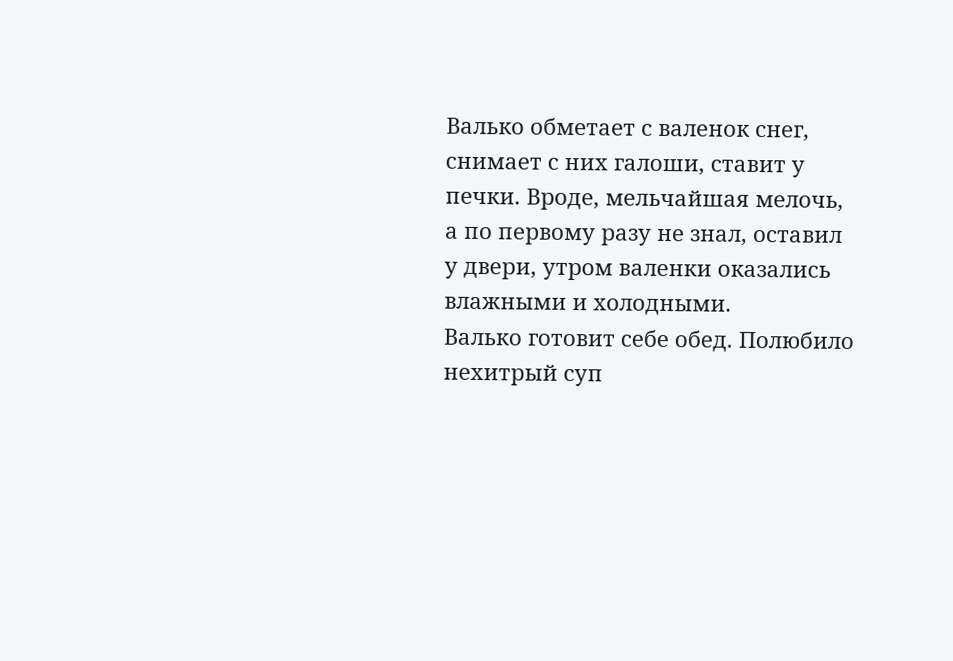Валько обметает с валенок снег, снимает с них галоши, ставит у печки. Вроде, мельчайшая мелочь, а по первому разу не знал, оставил у двери, утром валенки оказались влажными и холодными.
Валько готовит себе обед. Полюбило нехитрый суп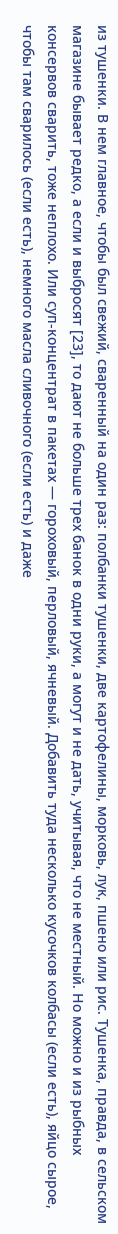из тушенки. В нем главное, чтобы был свежий, сваренный на один раз: полбанки тушенки, две картофелины, морковь, лук, пшено или рис. Тушенка, правда, в сельском магазине бывает редко, а если и выбросят [23], то дают не больше трех банок в одни руки, а могут и не дать, учитывая, что не местный. Но можно и из рыбных консервов сварить, тоже неплохо. Или суп-концентрат в пакетах — гороховый, перловый, ячневый. Добавить туда несколько кусочков колбасы (если есть), яйцо сырое, чтобы там сварилось (если есть), немного масла сливочного (если есть) и даже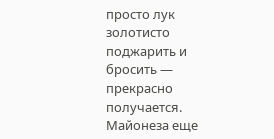просто лук золотисто поджарить и бросить — прекрасно получается. Майонеза еще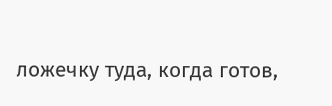ложечку туда, когда готов,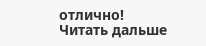отлично!
Читать дальше